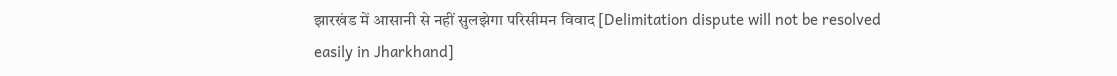झारखंड में आसानी से नहीं सुलझेगा परिसीमन विवाद [Delimitation dispute will not be resolved easily in Jharkhand]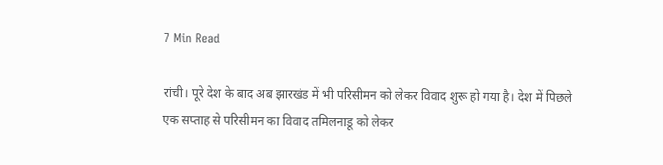7 Min Read

रांची। पूरे देश के बाद अब झारखंड में भी परिसीमन को लेकर विवाद शुरू हो गया है। देश में पिछले एक सप्ताह से परिसीमन का विवाद तमिलनाडू को लेकर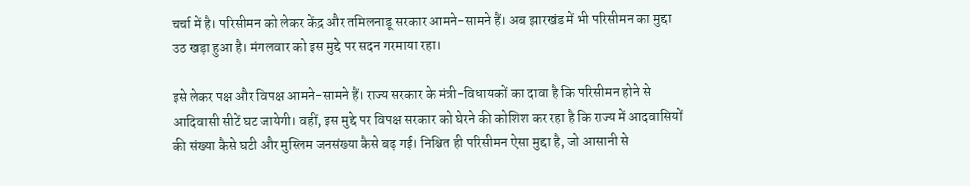चर्चा में है। परिसीमन को लेकर केंद्र और तमिलनाडू सरकार आमने-सामने हैं। अब झारखंड में भी परिसीमन का मुद्दा उठ खड़ा हुआ है। मंगलवार को इस मुद्दे पर सदन गरमाया रहा।

इसे लेकर पक्ष और विपक्ष आमने-सामने हैं। राज्य सरकार के मंत्री-विधायकों का दावा है कि परिसीमन होने से आदिवासी सीटें घट जायेगी। वहीं, इस मुद्दे पर विपक्ष सरकार को घेरने की कोशिश कर रहा है कि राज्य में आदवासियों की संख्या कैसे घटी और मुस्लिम जनसंख्या कैसे बढ़ गई। निश्चित ही परिसीमन ऐसा मुद्दा है, जो आसानी से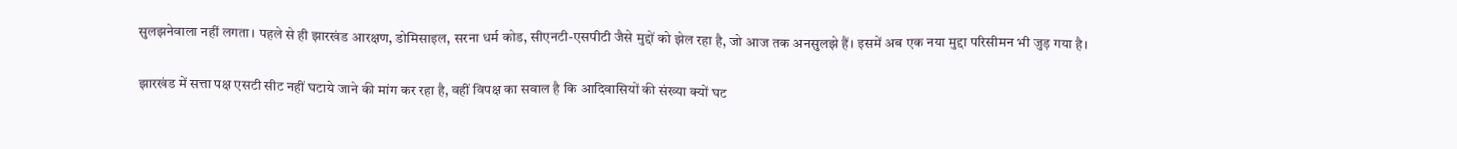सुलझनेवाला नहीं लगता। पहले से ही झारखंड आरक्षण, डोमिसाइल, सरना धर्म कोड, सीएनटी-एसपीटी जैसे मुद्दों को झेल रहा है, जो आज तक अनसुलझे हैं। इसमें अब एक नया मुद्दा परिसीमन भी जुड़ गया है।

झारखंड में सत्ता पक्ष एसटी सीट नहीं घटाये जाने की मांग कर रहा है, वहीं विपक्ष का सवाल है कि आदिवासियों की संख्या क्यों घट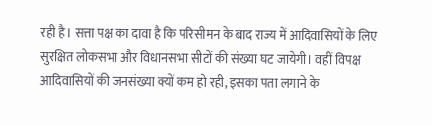रही है। सत्ता पक्ष का दावा है कि परिसीमन के बाद राज्य में आदिवासियों के लिए सुरक्षित लोकसभा और विधानसभा सीटों की संख्या घट जायेगी। वहीं विपक्ष आदिवासियों की जनसंख्या क्यों कम हो रही, इसका पता लगाने के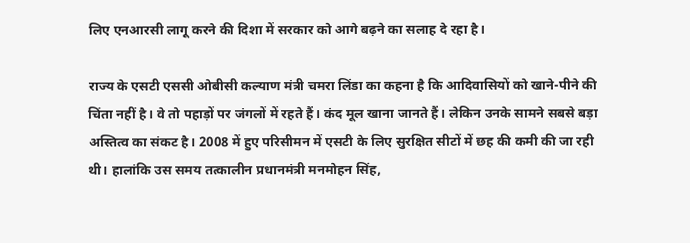लिए एनआरसी लागू करने की दिशा में सरकार को आगे बढ़ने का सलाह दे रहा है।

राज्य के एसटी एससी ओबीसी कल्याण मंत्री चमरा लिंडा का कहना है कि आदिवासियों को खाने-पीने की चिंता नहीं है। वे तो पहाड़ों पर जंगलों में रहते हैं। कंद मूल खाना जानते हैं। लेकिन उनके सामने सबसे बड़ा अस्तित्व का संकट है। 2008 में हुए परिसीमन में एसटी के लिए सुरक्षित सीटों में छह की कमी की जा रही थी। हालांकि उस समय तत्कालीन प्रधानमंत्री मनमोहन सिंह,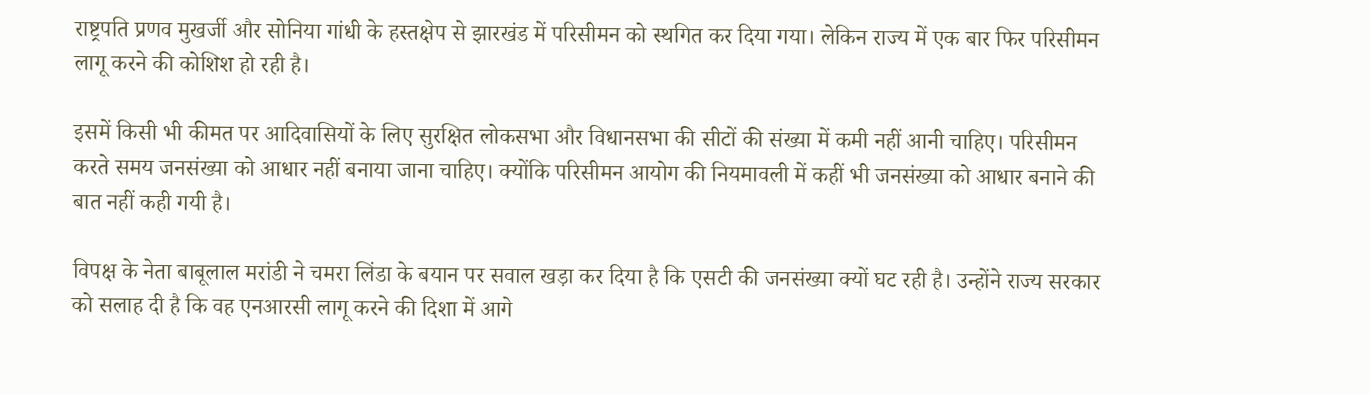राष्ट्रपति प्रणव मुखर्जी और सोनिया गांधी के हस्तक्षेप से झारखंड में परिसीमन को स्थगित कर दिया गया। लेकिन राज्य में एक बार फिर परिसीमन लागू करने की कोशिश हो रही है।

इसमें किसी भी कीमत पर आदिवासियों के लिए सुरक्षित लोकसभा और विधानसभा की सीटों की संख्या में कमी नहीं आनी चाहिए। परिसीमन करते समय जनसंख्या को आधार नहीं बनाया जाना चाहिए। क्योंकि परिसीमन आयोग की नियमावली में कहीं भी जनसंख्या को आधार बनाने की बात नहीं कही गयी है।

विपक्ष के नेता बाबूलाल मरांडी ने चमरा लिंडा के बयान पर सवाल खड़ा कर दिया है कि एसटी की जनसंख्या क्यों घट रही है। उन्होंने राज्य सरकार को सलाह दी है कि वह एनआरसी लागू करने की दिशा में आगे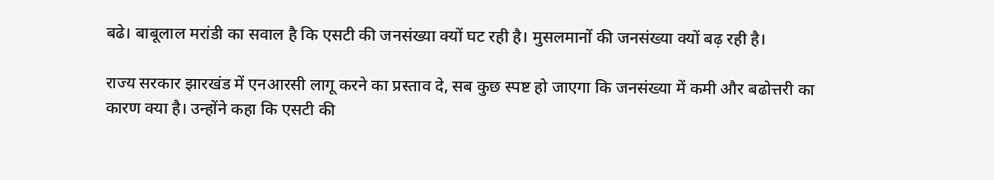बढे। बाबूलाल मरांडी का सवाल है कि एसटी की जनसंख्या क्यों घट रही है। मुसलमानों की जनसंख्या क्यों बढ़ रही है।

राज्य सरकार झारखंड में एनआरसी लागू करने का प्रस्ताव दे, सब कुछ स्पष्ट हो जाएगा कि जनसंख्या में कमी और बढोत्तरी का कारण क्या है। उन्होंने कहा कि एसटी की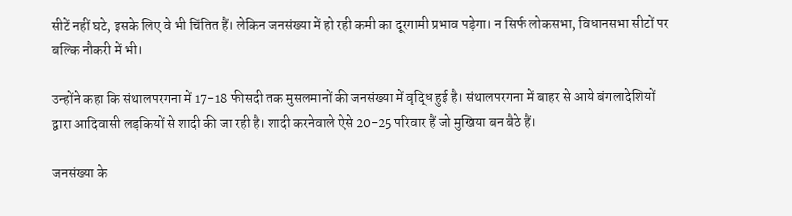सीटें नहीं घटे, इसके लिए वे भी चिंतित हैं। लेकिन जनसंख्या में हो रही कमी का दूरगामी प्रभाव पड़ेगा। न सिर्फ लोकसभा, विधानसभा सीटों पर बल्कि नौकरी में भी।

उन्होंने कहा कि संथालपरगना में 17-18 फीसदी तक मुसलमानों की जनसंख्या में वृद्धि हुई है। संथालपरगना में बाहर से आये बंगलादेशियों द्वारा आदिवासी लड़कियों से शादी की जा रही है। शादी करनेवाले ऐसे 20-25 परिवार हैं जो मुखिया बन बैठे हैं।

जनसंख्या के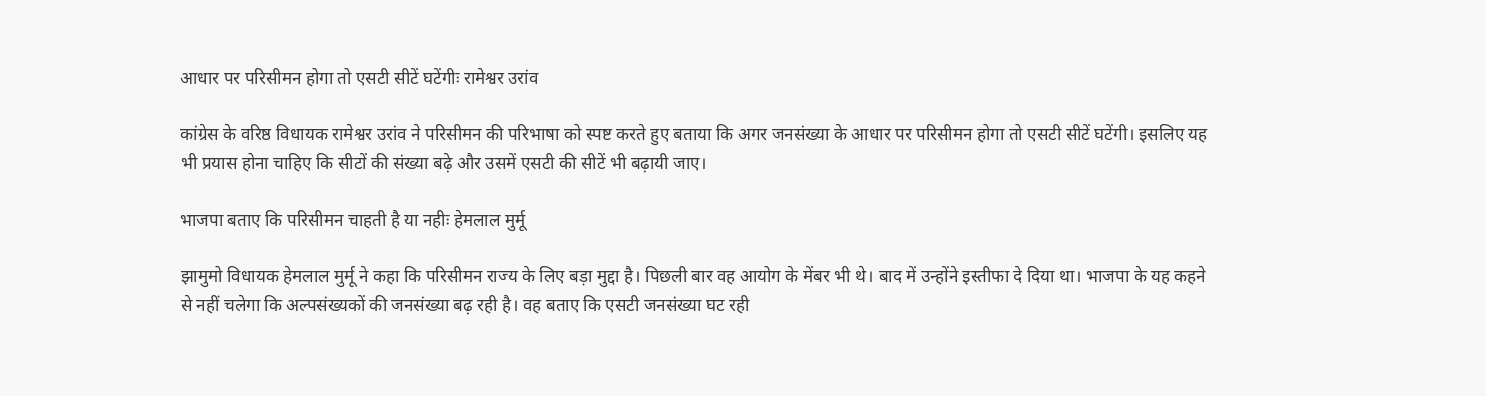आधार पर परिसीमन होगा तो एसटी सीटें घटेंगीः रामेश्वर उरांव

कांग्रेस के वरिष्ठ विधायक रामेश्वर उरांव ने परिसीमन की परिभाषा को स्पष्ट करते हुए बताया कि अगर जनसंख्या के आधार पर परिसीमन होगा तो एसटी सीटें घटेंगी। इसलिए यह भी प्रयास होना चाहिए कि सीटों की संख्या बढ़े और उसमें एसटी की सीटें भी बढ़ायी जाए।

भाजपा बताए कि परिसीमन चाहती है या नहीः हेमलाल मुर्मू

झामुमो विधायक हेमलाल मुर्मू ने कहा कि परिसीमन राज्य के लिए बड़ा मुद्दा है। पिछली बार वह आयोग के मेंबर भी थे। बाद में उन्होंने इस्तीफा दे दिया था। भाजपा के यह कहने से नहीं चलेगा कि अल्पसंख्यकों की जनसंख्या बढ़ रही है। वह बताए कि एसटी जनसंख्या घट रही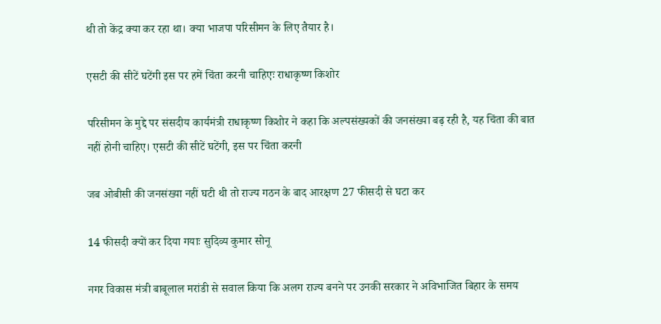थी तो केंद्र क्या कर रहा था। क्या भाजपा परिसीमन के लिए तैयार है।

एसटी की सीटें घटेंगी इस पर हमें चिंता करनी चाहिएः राधाकृष्ण किशोर

परिसीमन के मुद्दे पर संसदीय कार्यमंत्री राधाकृष्ण किशोर ने कहा कि अल्पसंख्यकों की जनसंख्या बढ़ रही है, यह चिंता की बात नहीं होनी चाहिए। एसटी की सीटें घटेंगी, इस पर चिंता करनी

जब ओबीसी की जनसंख्या नहीं घटी थी तो राज्य गठन के बाद आरक्षण 27 फीसदी से घटा कर

14 फीसदी क्यों कर दिया गयाः सुदिव्य कुमार सोनू

नगर विकास मंत्री बाबूलाल मरांडी से सवाल किया कि अलग राज्य बनने पर उनकी सरकार ने अविभाजित बिहार के समय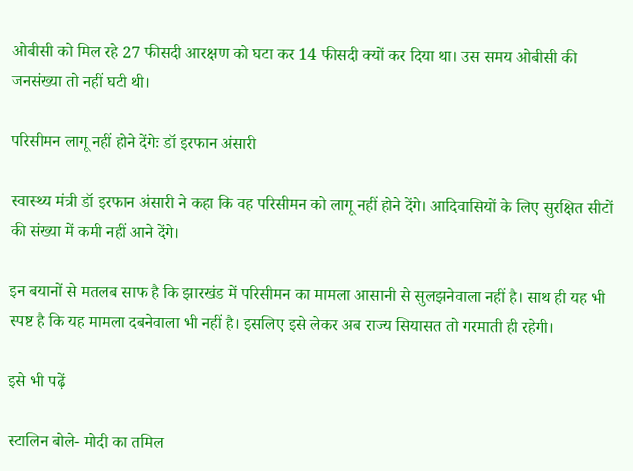ओबीसी को मिल रहे 27 फीसदी आरक्षण को घटा कर 14 फीसदी क्यों कर दिया था। उस समय ओबीसी की जनसंख्या तो नहीं घटी थी।

परिसीमन लागू नहीं होने देंगेः डॉ इरफान अंसारी

स्वास्थ्य मंत्री डॉ इरफान अंसारी ने कहा कि वह परिसीमन को लागू नहीं होने देंगे। आदिवासियों के लिए सुरक्षित सीटों की संख्या में कमी नहीं आने देंगे।

इन बयानों से मतलब साफ है कि झारखंड में परिसीमन का मामला आसानी से सुलझनेवाला नहीं है। साथ ही यह भी स्पष्ट है कि यह मामला दबनेवाला भी नहीं है। इसलिए इसे लेकर अब राज्य सियासत तो गरमाती ही रहेगी।

इसे भी पढ़ें

स्टालिन बोले- मोदी का तमिल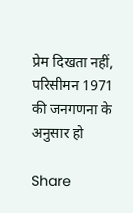प्रेम दिखता नहीं, परिसीमन 1971 की जनगणना के अनुसार हो

Share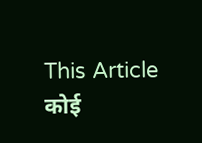This Article
कोई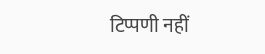टिप्पणी नहीं